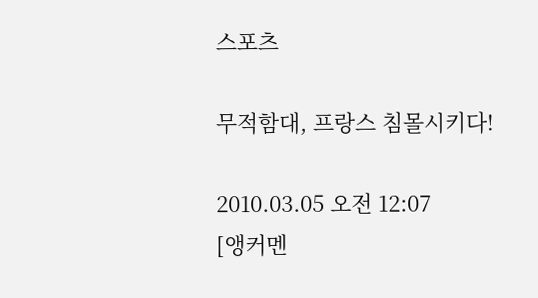스포츠

무적함대, 프랑스 침몰시키다!

2010.03.05 오전 12:07
[앵커멘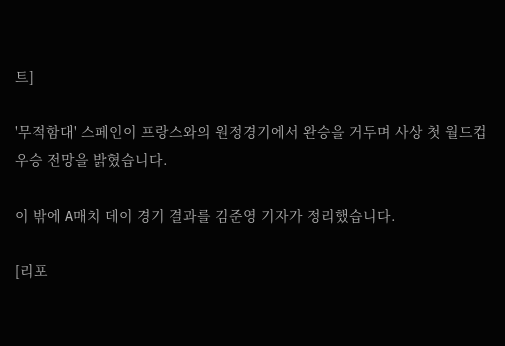트]

'무적함대' 스페인이 프랑스와의 원정경기에서 완승을 거두며 사상 첫 월드컵 우승 전망을 밝혔습니다.

이 밖에 A매치 데이 경기 결과를 김준영 기자가 정리했습니다.

[리포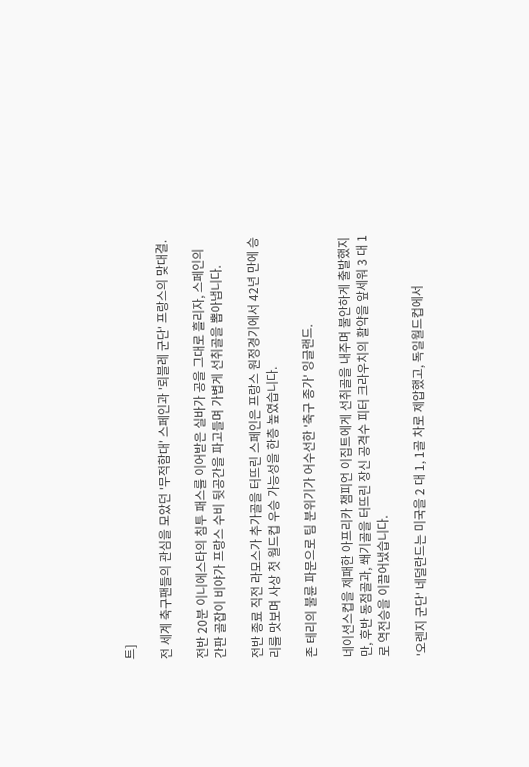트]

전 세계 축구팬들의 관심을 모았던 '무적함대' 스페인과 '뢰블레 군단' 프랑스의 맞대결.

전반 20분 이니에스타의 침투 패스를 이어받은 실바가 공을 그대로 흘리자, 스페인의 간판 골잡이 비야가 프랑스 수비 뒷공간을 파고들며 가볍게 선취골을 뽑아냅니다.

전반 종료 직전 라모스가 추가골을 터뜨린 스페인은 프랑스 원정경기에서 42년 만에 승리를 맛보며 사상 첫 월드컵 우승 가능성을 한층 높였습니다.

존 테리의 불륜 파문으로 팀 분위기가 어수선한 '축구 종가' 잉글랜드.

네이션스컵을 제패한 아프리카 챔피언 이집트에게 선취골을 내주며 불안하게 출발했지만, 후반 동점골과, 쐐기골을 터뜨린 장신 공격수 피터 크라우치의 활약을 앞세워 3 대 1로 역전승을 이끌어냈습니다.

'오렌지 군단' 네덜란드는 미국을 2 대 1, 1골 차로 제압했고, 독일월드컵에서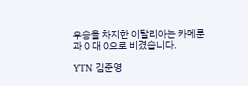우승을 차지한 이탈리아는 카메룬과 0 대 0으로 비겼습니다.

YTN 김준영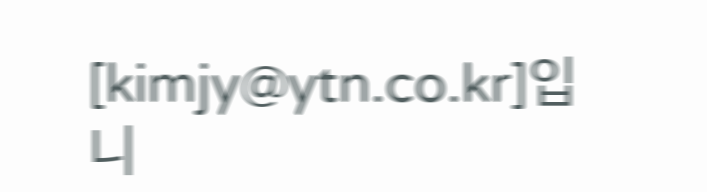[kimjy@ytn.co.kr]입니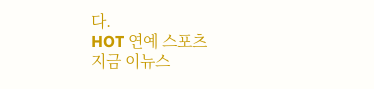다.
HOT 연예 스포츠
지금 이뉴스